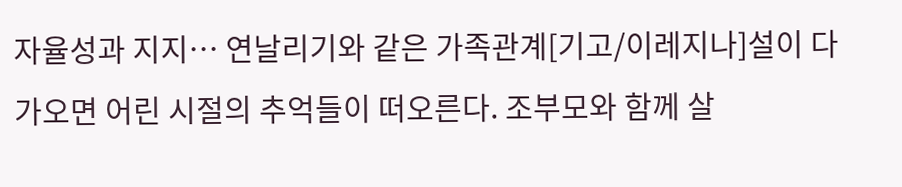자율성과 지지… 연날리기와 같은 가족관계[기고/이레지나]설이 다가오면 어린 시절의 추억들이 떠오른다. 조부모와 함께 살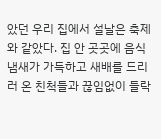았던 우리 집에서 설날은 축제와 같았다. 집 안 곳곳에 음식 냄새가 가득하고 새배를 드리러 온 친척들과 끊임없이 들락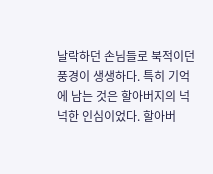날락하던 손님들로 북적이던 풍경이 생생하다. 특히 기억에 남는 것은 할아버지의 넉넉한 인심이었다. 할아버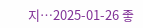지…2025-01-26 좋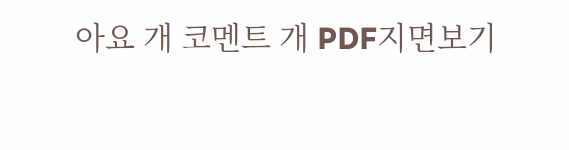아요 개 코멘트 개 PDF지면보기